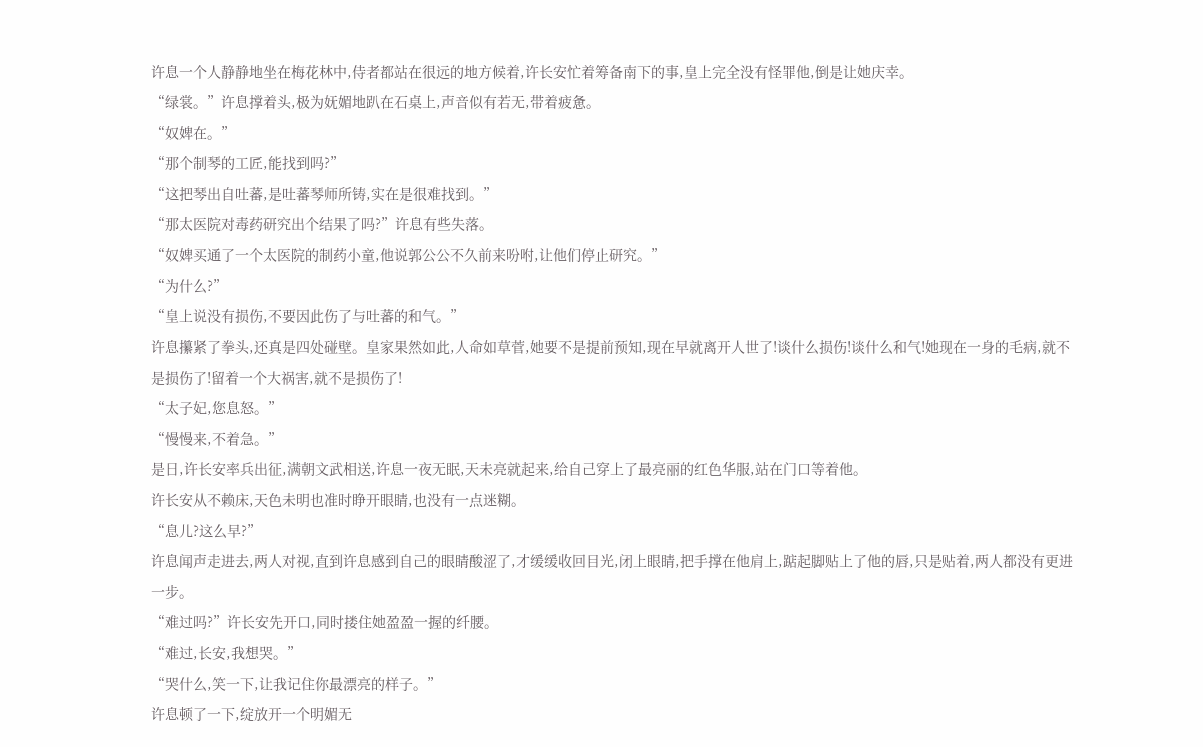许息一个人静静地坐在梅花林中,侍者都站在很远的地方候着,许长安忙着筹备南下的事,皇上完全没有怪罪他,倒是让她庆幸。
“绿裳。”许息撑着头,极为妩媚地趴在石桌上,声音似有若无,带着疲惫。
“奴婢在。”
“那个制琴的工匠,能找到吗?”
“这把琴出自吐蕃,是吐蕃琴师所铸,实在是很难找到。”
“那太医院对毒药研究出个结果了吗?”许息有些失落。
“奴婢买通了一个太医院的制药小童,他说郭公公不久前来吩咐,让他们停止研究。”
“为什么?”
“皇上说没有损伤,不要因此伤了与吐蕃的和气。”
许息攥紧了拳头,还真是四处碰壁。皇家果然如此,人命如草菅,她要不是提前预知,现在早就离开人世了!谈什么损伤!谈什么和气!她现在一身的毛病,就不是损伤了!留着一个大祸害,就不是损伤了!
“太子妃,您息怒。”
“慢慢来,不着急。”
是日,许长安率兵出征,满朝文武相送,许息一夜无眠,天未亮就起来,给自己穿上了最亮丽的红色华服,站在门口等着他。
许长安从不赖床,天色未明也准时睁开眼睛,也没有一点迷糊。
“息儿?这么早?”
许息闻声走进去,两人对视,直到许息感到自己的眼睛酸涩了,才缓缓收回目光,闭上眼睛,把手撑在他肩上,踮起脚贴上了他的唇,只是贴着,两人都没有更进一步。
“难过吗?”许长安先开口,同时搂住她盈盈一握的纤腰。
“难过,长安,我想哭。”
“哭什么,笑一下,让我记住你最漂亮的样子。”
许息顿了一下,绽放开一个明媚无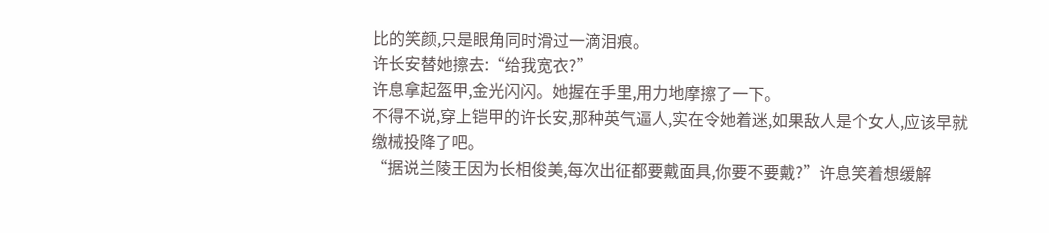比的笑颜,只是眼角同时滑过一滴泪痕。
许长安替她擦去:“给我宽衣?”
许息拿起盔甲,金光闪闪。她握在手里,用力地摩擦了一下。
不得不说,穿上铠甲的许长安,那种英气逼人,实在令她着迷,如果敌人是个女人,应该早就缴械投降了吧。
“据说兰陵王因为长相俊美,每次出征都要戴面具,你要不要戴?”许息笑着想缓解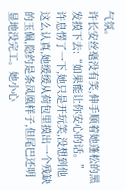气氛。
许长安丝毫没有笑,伸手顺着她蓬松的黑发摸下去:“如果能让你安心的话。”
许息愣了一下,她只是开玩笑,没想到他这么认真,她缓缓从荷包里摸出一个残缺的玉佩,隐约是条凤凰样子,但尾巴还明显地没完工。她小心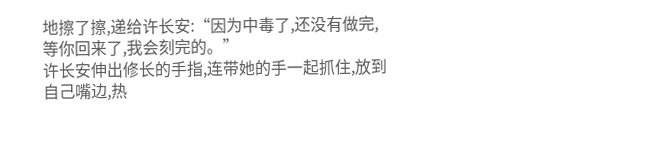地擦了擦,递给许长安:“因为中毒了,还没有做完,等你回来了,我会刻完的。”
许长安伸出修长的手指,连带她的手一起抓住,放到自己嘴边,热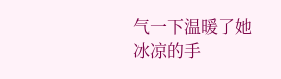气一下温暖了她冰凉的手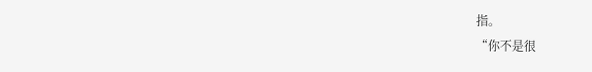指。
“你不是很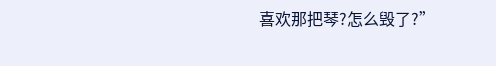喜欢那把琴?怎么毁了?”